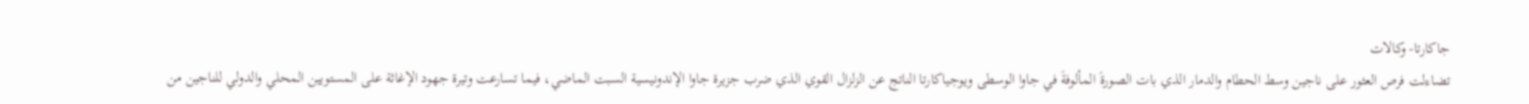جاكارتا- وكالات
تضاءلت فرص العثور على ناجين وسط الحطام والدمار الذي بات الصورةَ المألوفةَ في جاوا الوسطى ويوجياكارتا الناتج عن الزلزال القوي الذي ضرب جزيرة جاوا الإندونيسية السبت الماضي، فيما تسارعت وتيرة جهود الإغاثة على المستويين المحلي والدولي للناجين من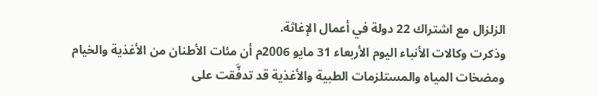الزلزال مع اشتراك 22 دولة في أعمال الإغاثة.
وذكرت وكالات الأنباء اليوم الأربعاء 31 مايو 2006م أن مئات الأطنان من الأغذية والخيام ومضخات المياه والمستلزمات الطبية والأغذية قد تدفَّقت على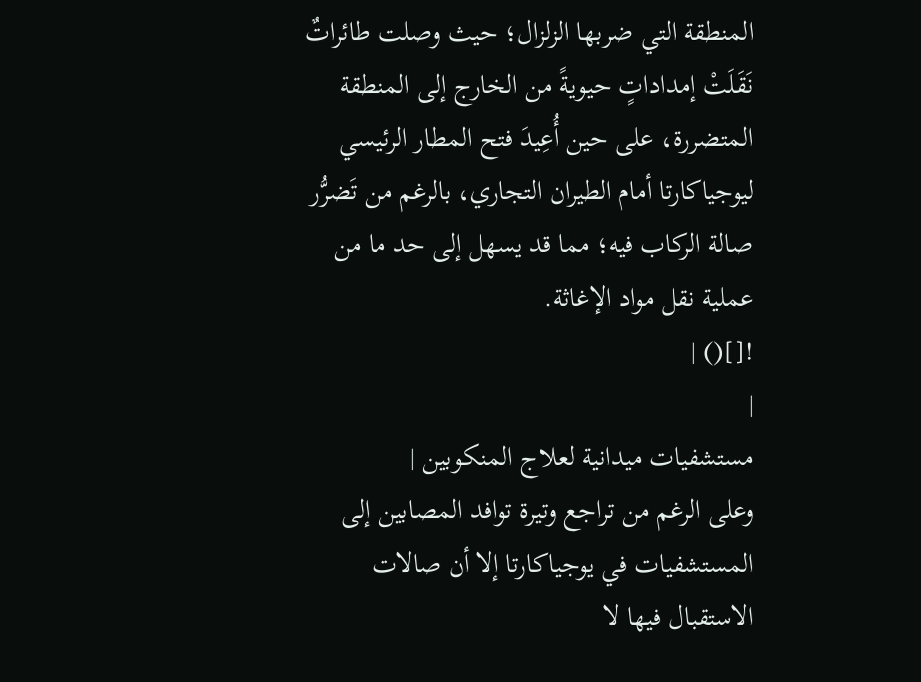المنطقة التي ضربها الزلزال؛ حيث وصلت طائراتٌ نَقَلَتْ إمداداتٍ حيويةً من الخارج إلى المنطقة المتضررة، على حين أُعِيدَ فتح المطار الرئيسي ليوجياكارتا أمام الطيران التجاري، بالرغم من تَضرُّر صالة الركاب فيه؛ مما قد يسهل إلى حد ما من عملية نقل مواد الإغاثة.
![]() |
|
مستشفيات ميدانية لعلاج المنكوبين |
وعلى الرغم من تراجع وتيرة توافد المصابين إلى المستشفيات في يوجياكارتا إلا أن صالات الاستقبال فيها لا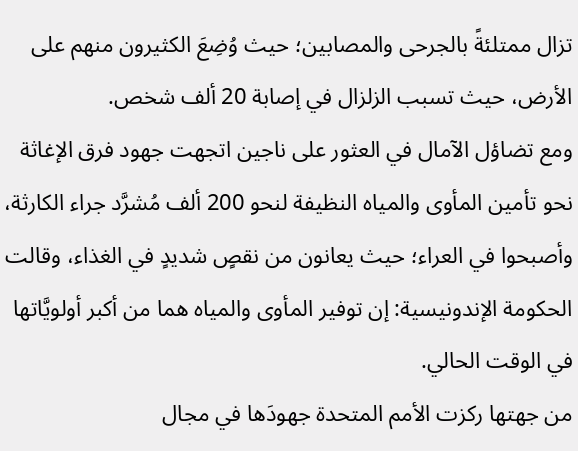تزال ممتلئةً بالجرحى والمصابين؛ حيث وُضِعَ الكثيرون منهم على الأرض، حيث تسبب الزلزال في إصابة 20 ألف شخص.
ومع تضاؤل الآمال في العثور على ناجين اتجهت جهود فرق الإغاثة نحو تأمين المأوى والمياه النظيفة لنحو 200 ألف مُشرَّد جراء الكارثة، وأصبحوا في العراء؛ حيث يعانون من نقصٍ شديدٍ في الغذاء، وقالت الحكومة الإندونيسية: إن توفير المأوى والمياه هما من أكبر أولويَّاتها في الوقت الحالي.
من جهتها ركزت الأمم المتحدة جهودَها في مجال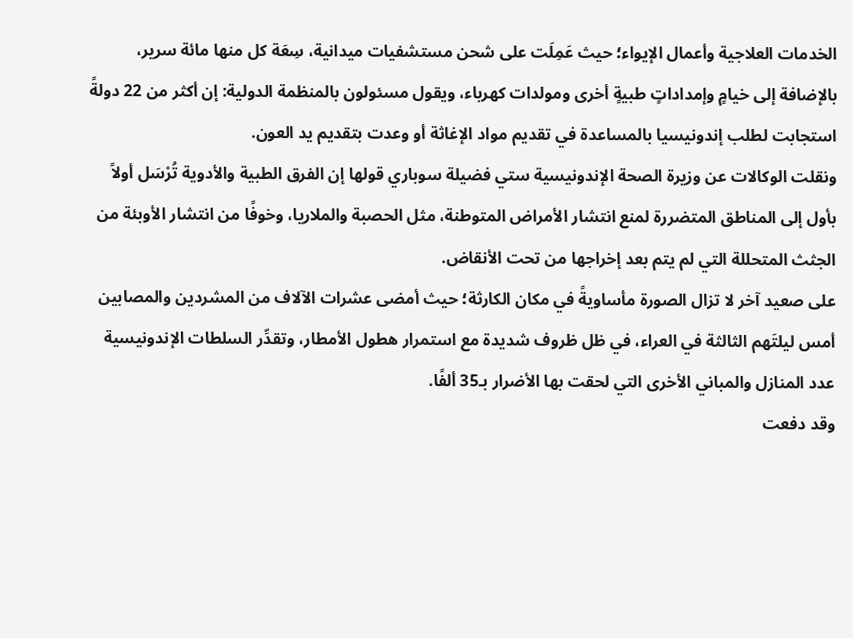الخدمات العلاجية وأعمال الإيواء؛ حيث عَمِلَت على شحن مستشفيات ميدانية، سِعَة كل منها مائة سرير، بالإضافة إلى خيامٍ وإمداداتٍ طبيةٍ أخرى ومولدات كهرباء، ويقول مسئولون بالمنظمة الدولية: إن أكثر من 22 دولةً استجابت لطلب إندونيسيا بالمساعدة في تقديم مواد الإغاثة أو وعدت بتقديم يد العون.
ونقلت الوكالات عن وزيرة الصحة الإندونيسية ستي فضيلة سوباري قولها إن الفرق الطبية والأدوية تُرْسَل أولاً بأول إلى المناطق المتضررة لمنع انتشار الأمراض المتوطنة، مثل الحصبة والملاريا، وخوفًا من انتشار الأوبئة من الجثث المتحللة التي لم يتم بعد إخراجها من تحت الأنقاض.
على صعيد آخر لا تزال الصورة مأساويةً في مكان الكارثة؛ حيث أمضى عشرات الآلاف من المشردين والمصابين أمس ليلتَهم الثالثة في العراء، في ظل ظروف شديدة مع استمرار هطول الأمطار، وتقدِّر السلطات الإندونيسية عدد المنازل والمباني الأخرى التي لحقت بها الأضرار بـ35 ألفًا.
وقد دفعت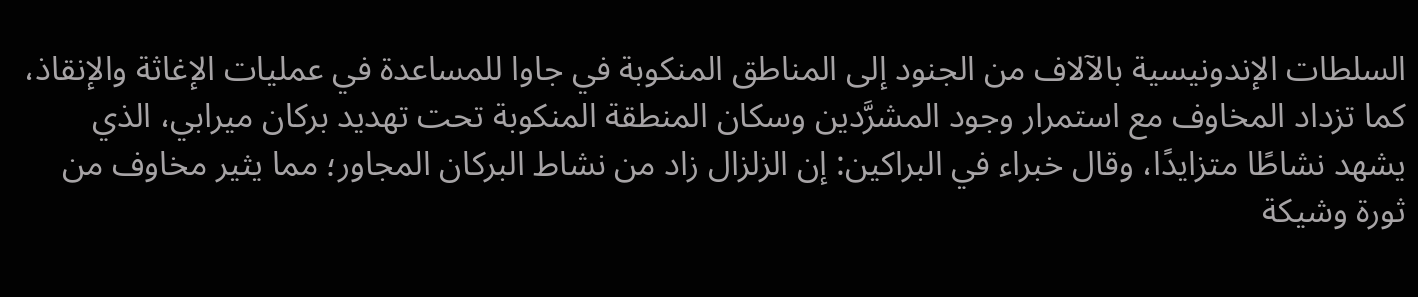السلطات الإندونيسية بالآلاف من الجنود إلى المناطق المنكوبة في جاوا للمساعدة في عمليات الإغاثة والإنقاذ، كما تزداد المخاوف مع استمرار وجود المشرَّدين وسكان المنطقة المنكوبة تحت تهديد بركان ميرابي، الذي يشهد نشاطًا متزايدًا، وقال خبراء في البراكين: إن الزلزال زاد من نشاط البركان المجاور؛ مما يثير مخاوف من ثورة وشيكة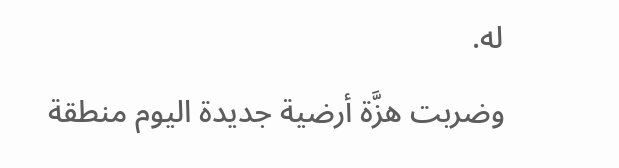له.
وضربت هزَّة أرضية جديدة اليوم منطقة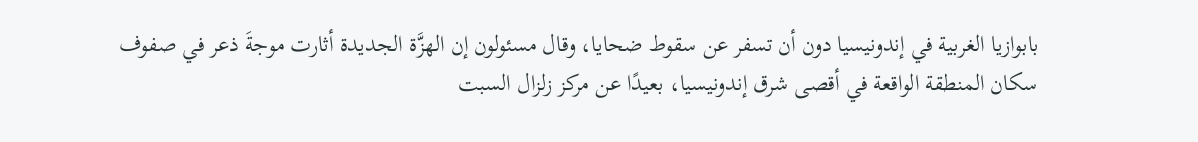بابوازيا الغربية في إندونيسيا دون أن تسفر عن سقوط ضحايا، وقال مسئولون إن الهزَّة الجديدة أثارت موجةَ ذعر في صفوف سكان المنطقة الواقعة في أقصى شرق إندونيسيا، بعيدًا عن مركز زلزال السبت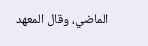الماضي، وقال المعهد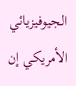الجيوفيزيائي الأمريكي إن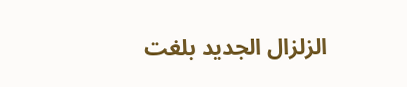الزلزال الجديد بلغت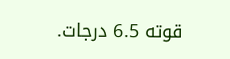قوته 6.5 درجات.